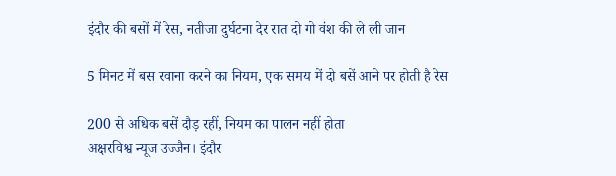इंदौर की बसों में रेस, नतीजा दुर्घटना देर रात दो गो वंश की ले ली जान

5 मिनट में बस रवाना करने का नियम, एक समय में दो बसें आने पर होती है रेस

200 से अधिक बसें दौड़ रहीं, नियम का पालन नहीं होता
अक्षरविश्व न्यूज उज्जैन। इंदौर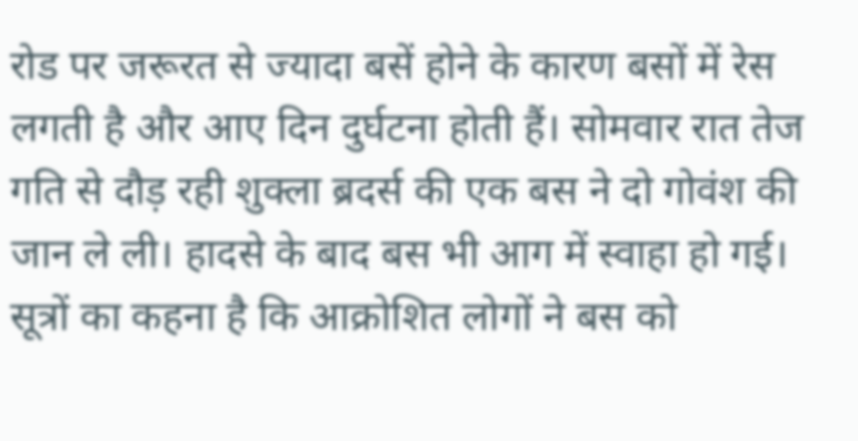रोड पर जरूरत से ज्यादा बसें होने के कारण बसों में रेस लगती है और आए दिन दुर्घटना होती हैं। सोमवार रात तेज गति से दौड़ रही शुक्ला ब्रदर्स की एक बस ने दो गोवंश की जान ले ली। हादसे के बाद बस भी आग में स्वाहा हो गई। सूत्रों का कहना है कि आक्रोशित लोगों ने बस को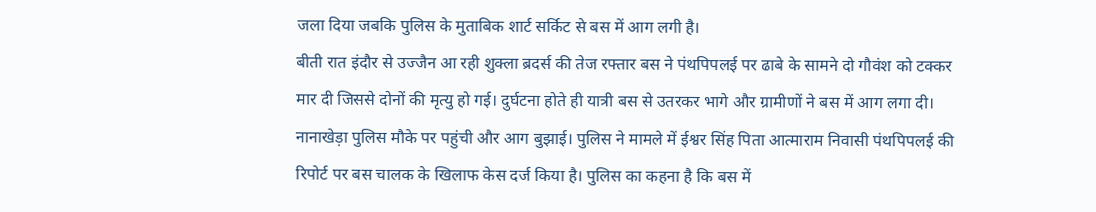जला दिया जबकि पुलिस के मुताबिक शार्ट सर्किट से बस में आग लगी है।
बीती रात इंदौर से उज्जैन आ रही शुक्ला ब्रदर्स की तेज रफ्तार बस ने पंथपिपलई पर ढाबे के सामने दो गौवंश को टक्कर मार दी जिससे दोनों की मृत्यु हो गई। दुर्घटना होते ही यात्री बस से उतरकर भागे और ग्रामीणों ने बस में आग लगा दी। नानाखेड़ा पुलिस मौके पर पहुंची और आग बुझाई। पुलिस ने मामले में ईश्वर सिंह पिता आत्माराम निवासी पंथपिपलई की रिपोर्ट पर बस चालक के खिलाफ केस दर्ज किया है। पुलिस का कहना है कि बस में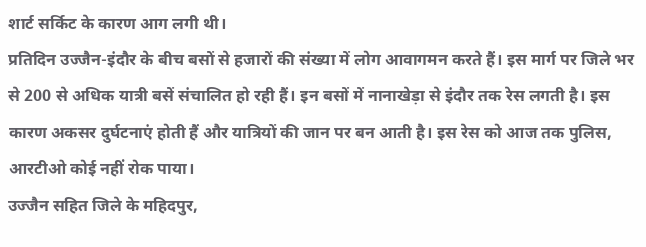शार्ट सर्किट के कारण आग लगी थी।
प्रतिदिन उज्जैन-इंदौर के बीच बसों से हजारों की संख्या में लोग आवागमन करते हैं। इस मार्ग पर जिले भर से 200 से अधिक यात्री बसें संचालित हो रही हैं। इन बसों में नानाखेड़ा से इंदौर तक रेस लगती है। इस कारण अकसर दुर्घटनाएं होती हैं और यात्रियों की जान पर बन आती है। इस रेस को आज तक पुलिस, आरटीओ कोई नहीं रोक पाया।
उज्जैन सहित जिले के महिदपुर,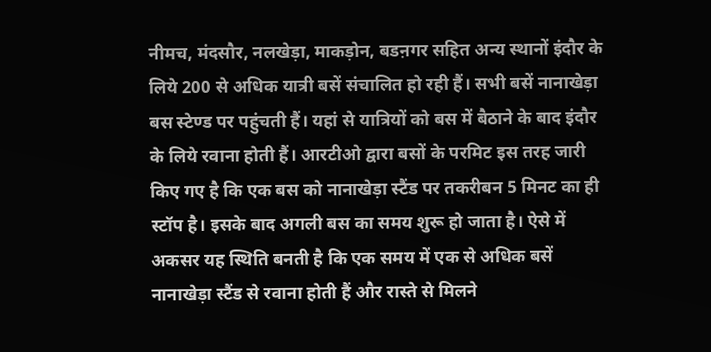नीमच, मंदसौर, नलखेड़ा, माकड़ोन, बडऩगर सहित अन्य स्थानों इंदौर के लिये 200 से अधिक यात्री बसें संचालित हो रही हैं। सभी बसें नानाखेड़ा बस स्टेण्ड पर पहुंचती हैं। यहां से यात्रियों को बस में बैठाने के बाद इंदौर के लिये रवाना होती हैं। आरटीओ द्वारा बसों के परमिट इस तरह जारी किए गए है कि एक बस को नानाखेड़ा स्टैंड पर तकरीबन 5 मिनट का ही स्टॉप है। इसके बाद अगली बस का समय शुरू हो जाता है। ऐसे में अकसर यह स्थिति बनती है कि एक समय में एक से अधिक बसें नानाखेड़ा स्टैंड से रवाना होती हैं और रास्ते से मिलने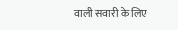वाली सवारी के लिए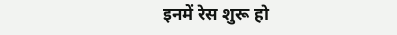इनमें रेस शुरू हो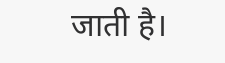जाती है।